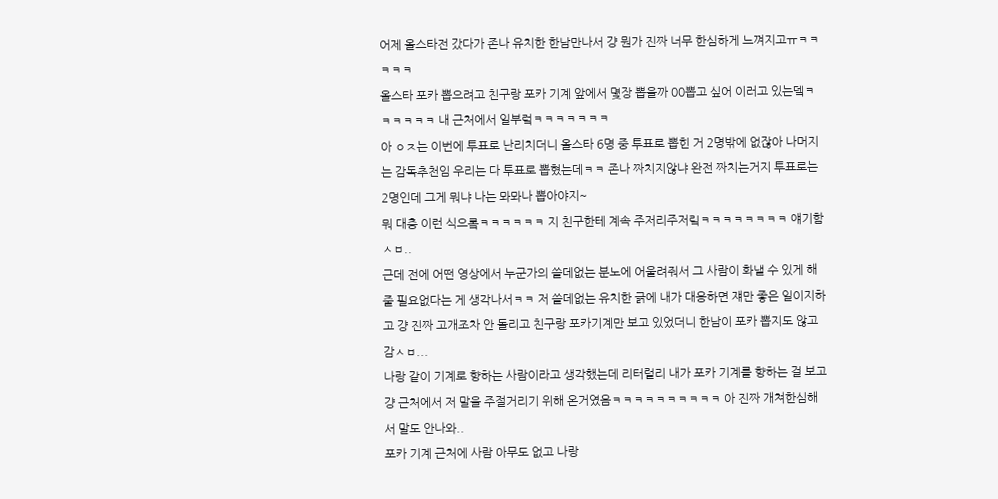어제 올스타전 갔다가 존나 유치한 한남만나서 걍 뭔가 진짜 너무 한심하게 느껴지고ㅠㅋㅋㅋㅋㅋ
올스타 포카 뽑으려고 친구랑 포카 기계 앞에서 몇장 뽑을까 00뽑고 싶어 이러고 있는뎈ㅋㅋㅋㅋㅋㅋ 내 근처에서 일부렄ㅋㅋㅋㅋㅋㅋㅋ
아 ㅇㅈ는 이번에 투표로 난리치더니 올스타 6명 중 투표로 뽑힌 거 2명밖에 없잖아 나머지는 감독추천임 우리는 다 투표로 뽑혔는데ㅋㅋ 존나 짜치지않냐 완전 짜치는거지 투표로는 2명인데 그게 뭐냐 나는 뫄뫄나 뽑아야지~
뭐 대충 이런 식으롴ㅋㅋㅋㅋㅋㅋ 지 친구한테 계속 주저리주저맄ㅋㅋㅋㅋㅋㅋㅋㅋ 얘기함ㅅㅂ..
근데 전에 어떤 영상에서 누군가의 쓸데없는 분노에 어울려줘서 그 사람이 화낼 수 있게 해줄 필요없다는 게 생각나서ㅋㅋ 저 쓸데없는 유치한 긁에 내가 대응하면 쟤만 좋은 일이지하고 걍 진짜 고개조차 안 돌리고 친구랑 포카기계만 보고 있었더니 한남이 포카 뽑지도 않고 감ㅅㅂ...
나랑 같이 기계로 향하는 사람이라고 생각했는데 리터럴리 내가 포카 기계를 향하는 걸 보고 걍 근처에서 저 말을 주절거리기 위해 온거였음ㅋㅋㅋㅋㅋㅋㅋㅋㅋㅋ 아 진짜 개쳐한심해서 말도 안나와..
포카 기계 근처에 사람 아무도 없고 나랑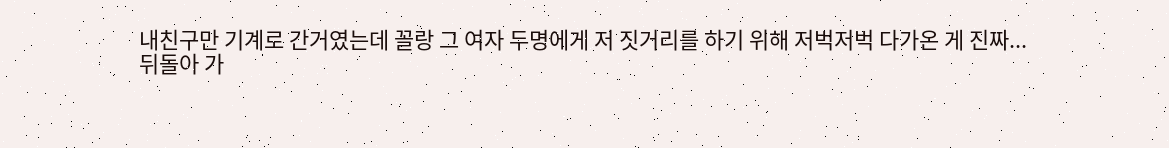내친구만 기계로 간거였는데 꼴랑 그 여자 두명에게 저 짓거리를 하기 위해 저벅저벅 다가온 게 진짜...
뒤돌아 가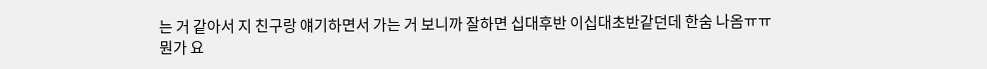는 거 같아서 지 친구랑 얘기하면서 가는 거 보니까 잘하면 십대후반 이십대초반같던데 한숨 나옴ㅠㅠ
뭔가 요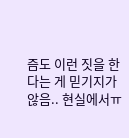즘도 이런 짓을 한다는 게 믿기지가 않음.. 현실에서ㅠ